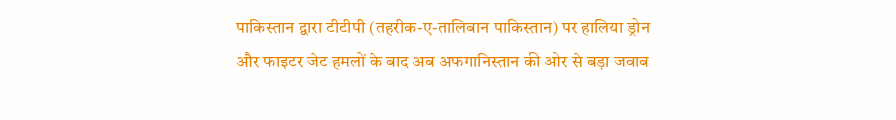पाकिस्तान द्वारा टीटीपी (तहरीक-ए-तालिबान पाकिस्तान) पर हालिया ड्रोन और फाइटर जेट हमलों के बाद अब अफगानिस्तान की ओर से बड़ा जवाब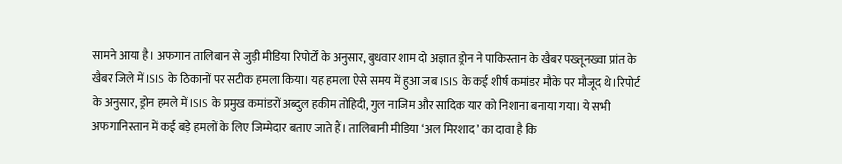सामने आया है। अफगान तालिबान से जुड़ी मीडिया रिपोर्टों के अनुसार, बुधवार शाम दो अज्ञात ड्रोन ने पाकिस्तान के खैबर पख्तूनख्वा प्रांत के खैबर जिले में ISIS के ठिकानों पर सटीक हमला किया। यह हमला ऐसे समय में हुआ जब ISIS के कई शीर्ष कमांडर मौके पर मौजूद थे।रिपोर्ट के अनुसार, ड्रोन हमले में ISIS के प्रमुख कमांडरों अब्दुल हकीम तोहिदी, गुल नाजिम और सादिक यार को निशाना बनाया गया। ये सभी अफगानिस्तान में कई बड़े हमलों के लिए जिम्मेदार बताए जाते हैं। तालिबानी मीडिया ‘अल मिरशाद’ का दावा है कि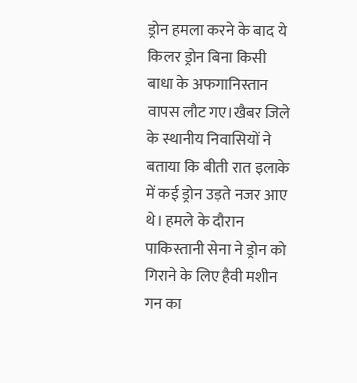ड्रोन हमला करने के बाद ये किलर ड्रोन बिना किसी बाधा के अफगानिस्तान वापस लौट गए।खैबर जिले के स्थानीय निवासियों ने बताया कि बीती रात इलाके में कई ड्रोन उड़ते नजर आए थे। हमले के दौरान पाकिस्तानी सेना ने ड्रोन को गिराने के लिए हैवी मशीन गन का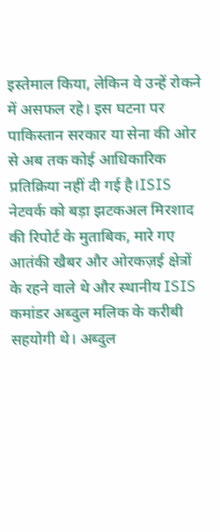इस्तेमाल किया, लेकिन वे उन्हें रोकने में असफल रहे। इस घटना पर पाकिस्तान सरकार या सेना की ओर से अब तक कोई आधिकारिक प्रतिक्रिया नहीं दी गई है।ISIS नेटवर्क को बड़ा झटकअल मिरशाद की रिपोर्ट के मुताबिक, मारे गए आतंकी खैबर और ओरकज़ई क्षेत्रों के रहने वाले थे और स्थानीय ISIS कमांडर अब्दुल मलिक के करीबी सहयोगी थे। अब्दुल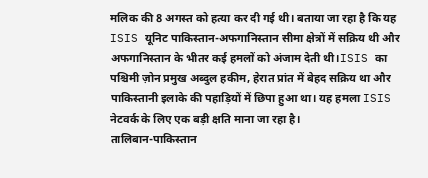मलिक की 8 अगस्त को हत्या कर दी गई थी। बताया जा रहा है कि यह ISIS यूनिट पाकिस्तान-अफगानिस्तान सीमा क्षेत्रों में सक्रिय थी और अफगानिस्तान के भीतर कई हमलों को अंजाम देती थी।ISIS का पश्चिमी ज़ोन प्रमुख अब्दुल हकीम, हेरात प्रांत में बेहद सक्रिय था और पाकिस्तानी इलाके की पहाड़ियों में छिपा हुआ था। यह हमला ISIS नेटवर्क के लिए एक बड़ी क्षति माना जा रहा है।
तालिबान-पाकिस्तान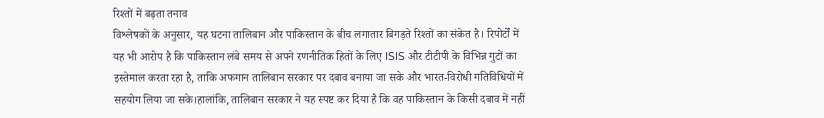रिश्तों में बढ़ता तनाव
विश्लेषकों के अनुसार, यह घटना तालिबान और पाकिस्तान के बीच लगातार बिगड़ते रिश्तों का संकेत है। रिपोर्टों में यह भी आरोप है कि पाकिस्तान लंबे समय से अपने रणनीतिक हितों के लिए ISIS और टीटीपी के विभिन्न गुटों का इस्तेमाल करता रहा है, ताकि अफगान तालिबान सरकार पर दबाव बनाया जा सके और भारत-विरोधी गतिविधियों में सहयोग लिया जा सके।हालांकि, तालिबान सरकार ने यह स्पष्ट कर दिया है कि वह पाकिस्तान के किसी दबाव में नहीं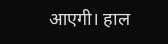आएगी। हाल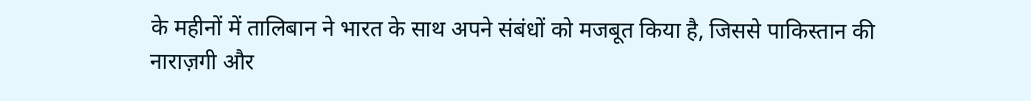के महीनों में तालिबान ने भारत के साथ अपने संबंधों को मजबूत किया है, जिससे पाकिस्तान की नाराज़गी और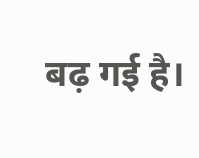बढ़ गई है।